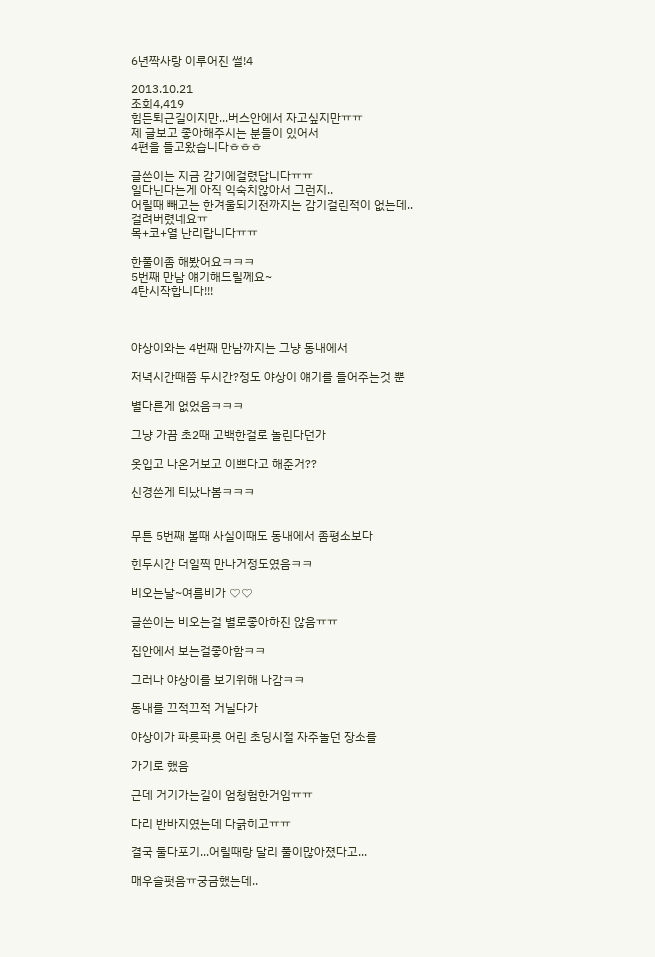6년짝사랑 이루어진 썰!4

2013.10.21
조회4,419
힘든퇴근길이지만...버스안에서 자고싶지만ㅠㅠ
제 글보고 좋아해주시는 분들이 있어서
4편을 들고왔습니다ㅎㅎㅎ

글쓴이는 지금 감기에걸렸답니다ㅠㅠ
일다닌다는게 아직 익숙치않아서 그런지..
어릴때 빼고는 한겨울되기전까지는 감기걸린적이 없는데..
걸려버렸네요ㅠ
목+코+열 난리랍니다ㅠㅠ

한풀이좀 해봤어요ㅋㅋㅋ
5번째 만남 얘기해드릴께요~
4탄시작합니다!!!



야상이와는 4번째 만남까지는 그냥 동내에서

저녁시간때쯤 두시간?정도 야상이 얘기를 들어주는것 뿐

별다른게 없었음ㅋㅋㅋ

그냥 가끔 초2때 고백한걸로 놀린다던가

옷입고 나온거보고 이쁘다고 해준거??

신경쓴게 티났나봄ㅋㅋㅋ


무튼 5번째 볼때 사실이때도 동내에서 좀평소보다

힌두시간 더일찍 만나거정도였음ㅋㅋ

비오는날~여름비가 ♡♡

글쓴이는 비오는걸 별로좋아하진 않음ㅠㅠ

집안에서 보는걸좋아함ㅋㅋ

그러나 야상이를 보기위해 나감ㅋㅋ

동내를 끄적끄적 거닐다가

야상이가 파릇파릇 어린 초딩시절 자주놀던 장소를

가기로 했음

근데 거기가는길이 엄청험한거임ㅠㅠ

다리 반바지였는데 다긁히고ㅠㅠ

결국 둘다포기...어릴때랑 달리 풀이많아졌다고...

매우슬펏음ㅠ궁금했는데..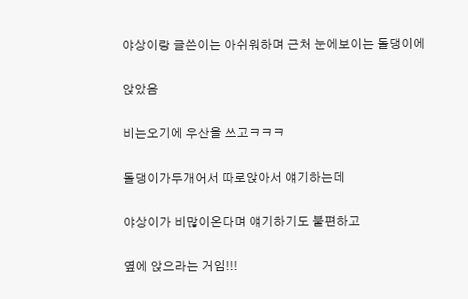야상이랑 글쓴이는 아쉬워하며 근처 눈에보이는 돌댕이에

앉았음

비는오기에 우산을 쓰고ㅋㅋㅋ

돌댕이가두개어서 따로앉아서 얘기하는데

야상이가 비많이온다며 얘기하기도 불편하고

옆에 앉으라는 거임!!!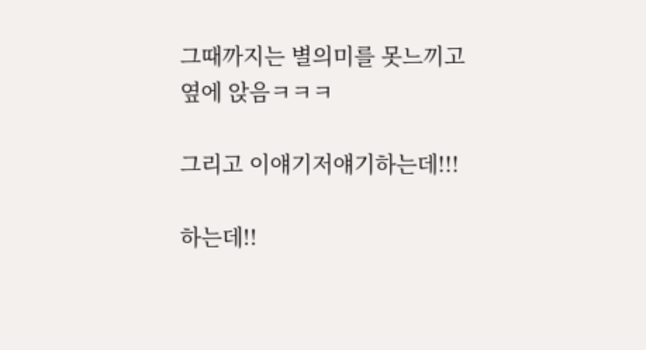그때까지는 별의미를 못느끼고 옆에 앉음ㅋㅋㅋ

그리고 이얘기저얘기하는데!!!

하는데!!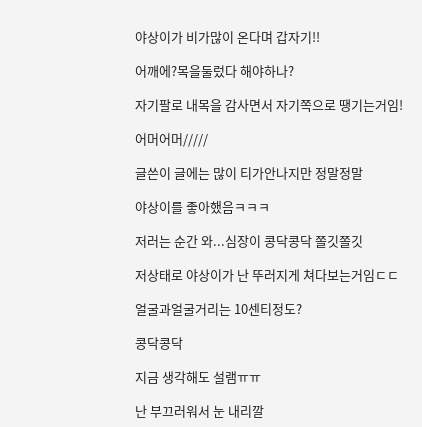야상이가 비가많이 온다며 갑자기!!

어깨에?목을둘렀다 해야하나?

자기팔로 내목을 감사면서 자기쪽으로 땡기는거임!

어머어머/////

글쓴이 글에는 많이 티가안나지만 정말정말

야상이를 좋아했음ㅋㅋㅋ

저러는 순간 와...심장이 콩닥콩닥 쫄깃쫄깃

저상태로 야상이가 난 뚜러지게 쳐다보는거임ㄷㄷ

얼굴과얼굴거리는 10센티정도?

콩닥콩닥

지금 생각해도 설램ㅠㅠ

난 부끄러워서 눈 내리깔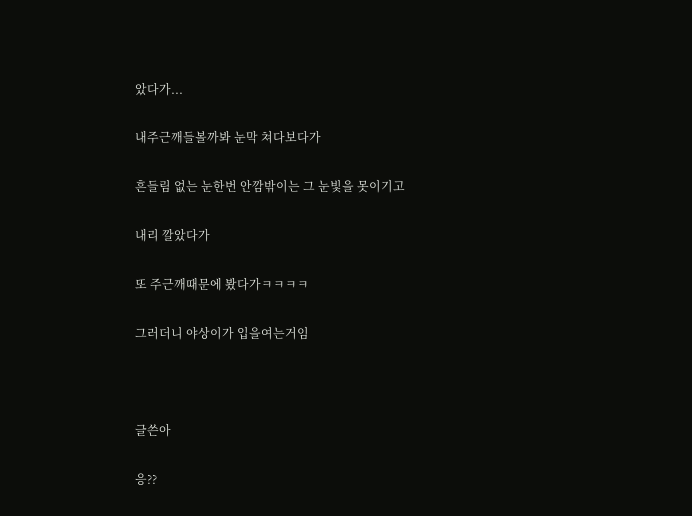았다가...

내주근깨들볼까봐 눈막 쳐다보다가

흔들림 없는 눈한번 안깜밖이는 그 눈빛을 못이기고

내리 깔았다가

또 주근깨때문에 봤다가ㅋㅋㅋㅋ

그러더니 야상이가 입을여는거임



글쓴아

응??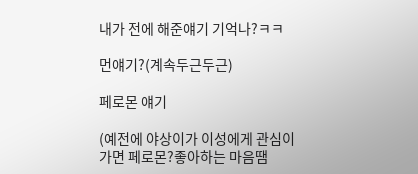내가 전에 해준얘기 기억나?ㅋㅋ

먼얘기?(계속두근두근)

페로몬 얘기

(예전에 야상이가 이성에게 관심이가면 페로몬?좋아하는 마음땜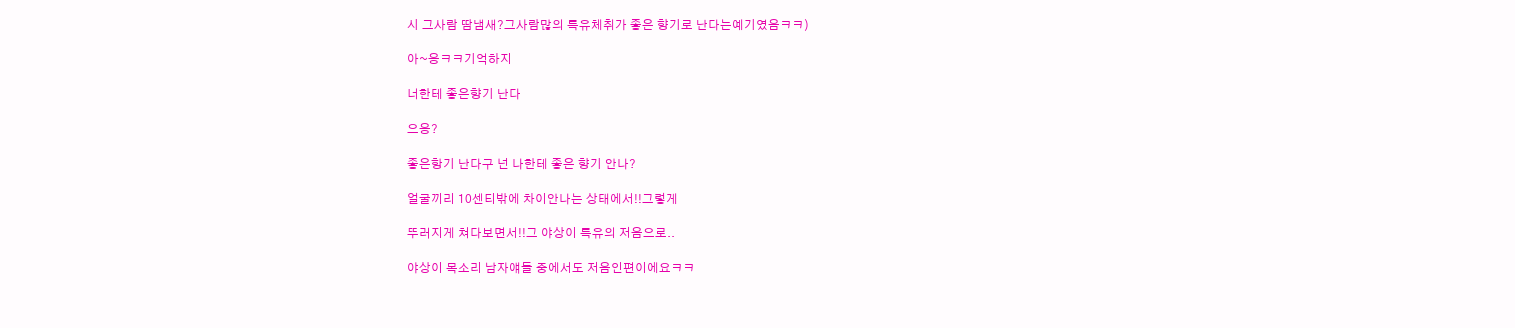시 그사람 땀냄새?그사람많의 특유체취가 좋은 향기로 난다는예기였음ㅋㅋ)

아~응ㅋㅋ기억하지

너한테 좋은향기 난다

으응?

좋은항기 난다구 넌 나한테 좋은 향기 안나?

얼굴끼리 10센티밖에 차이안나는 상태에서!!그렇게

뚜러지게 쳐다보면서!!그 야상이 특유의 저음으로..

야상이 목소리 남자얘들 중에서도 저음인편이에요ㅋㅋ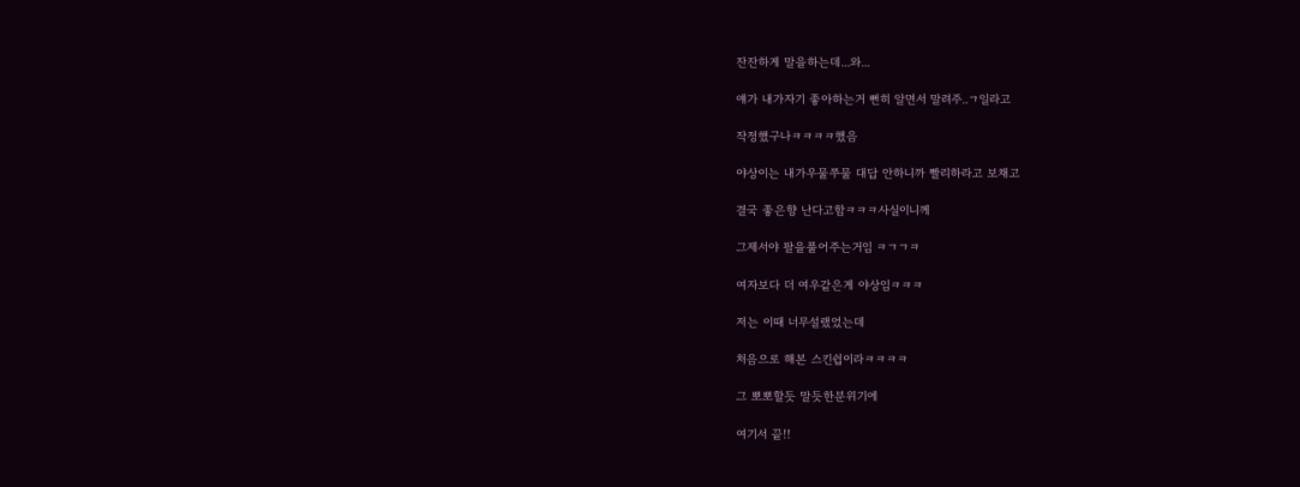잔잔하게 말을하는데...와...

얘가 내가자기 좋아하는거 뻔히 알면서 말려주..ㄱ일라고

작정했구나ㅋㅋㅋㅋ했음

야상이는 내가우물쭈물 대답 안하니까 빨리하라고 보채고

결국 좋은향 난다고함ㅋㅋㅋ사실이니께

그제서야 팔을풀어주는거임 ㅋㄱㄱㅋ

여자보다 더 여우같은게 야상임ㅋㅋㅋ

저는 이때 너무설랬었는데

처음으로 해본 스킨쉽이라ㅋㅋㅋㅋ

그 뽀뽀할듯 말듯한분위기에

여기서 끝!!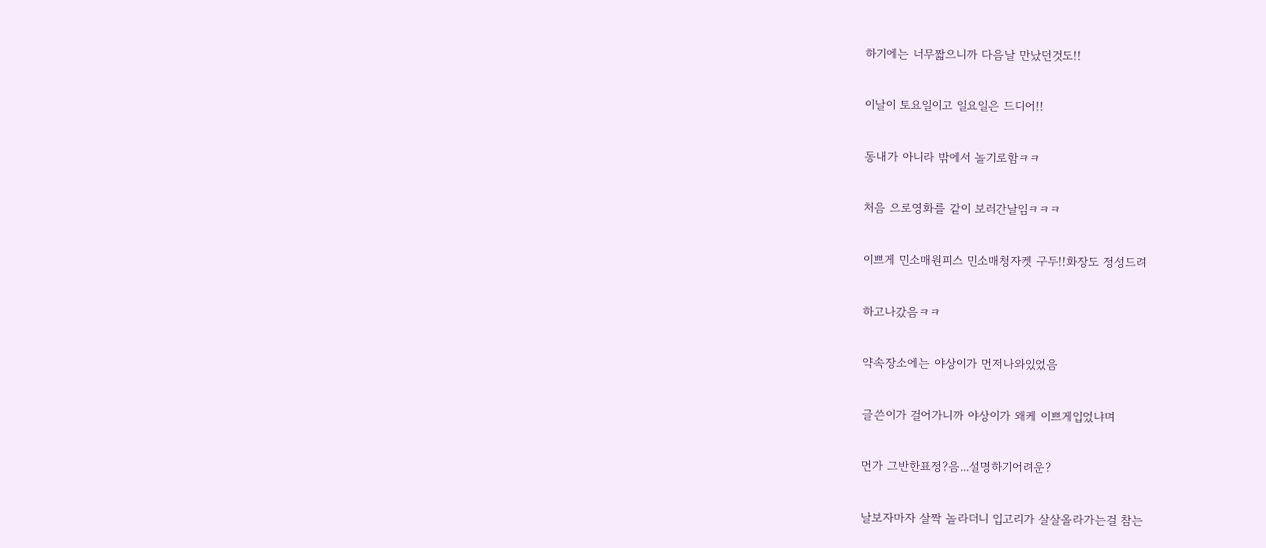하기에는 너무짧으니까 다음날 만났던것도!!

이날이 토요일이고 일요일은 드디어!!

동내가 아니라 밖에서 놀기로함ㅋㅋ

처음 으로영화를 같이 보러간날임ㅋㅋㅋ

이쁘게 민소매원피스 민소매청자켓 구두!!화장도 정성드려

하고나갔음ㅋㅋ

약속장소에는 야상이가 먼저나와있었음

글쓴이가 걸어가니까 야상이가 왜케 이쁘게입었냐며

먼가 그반한표정?음...설명하기어려운?

날보자마자 살짝 놀라더니 입고리가 살살올라가는걸 참는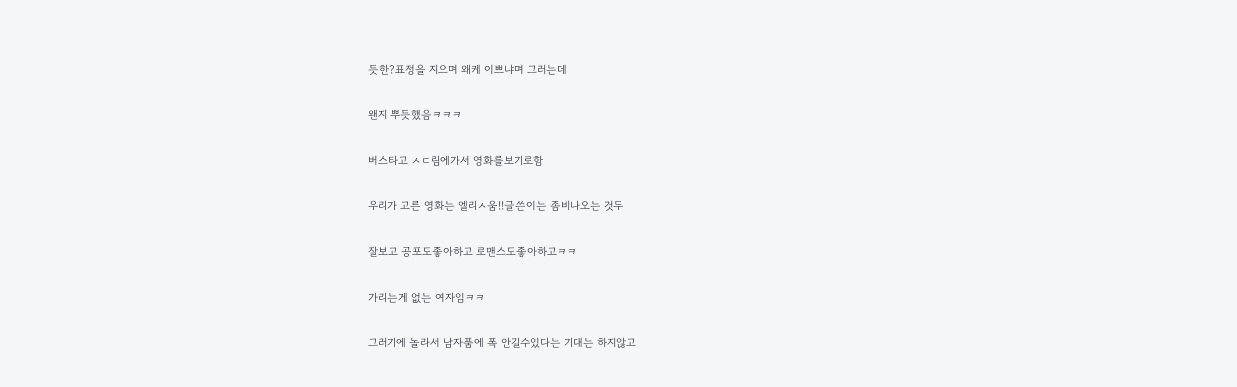듯한?표정을 지으며 왜케 이쁘냐며 그러는데

왠지 뿌듯했음ㅋㅋㅋ

버스타고 ㅅㄷ림에가서 영화를보기로함

우리가 고른 영화는 엘리ㅅ움!!글쓴이는 좀비나오는 것두

잘보고 공포도좋아하고 로맨스도좋아하고ㅋㅋ

가리는게 없는 여자임ㅋㅋ

그러기에 놀라서 남자품에 폭 안길수있다는 기대는 하지않고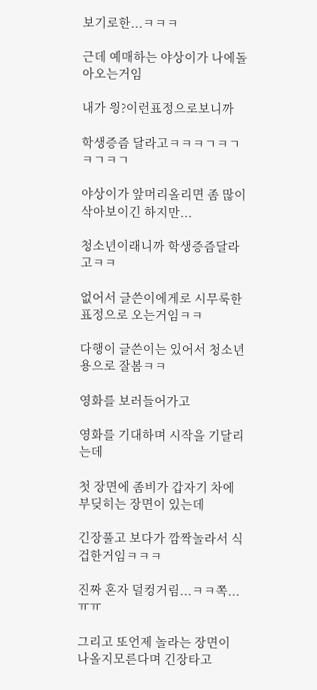보기로한...ㅋㅋㅋ

근데 예매하는 야상이가 나에돌아오는거임

내가 읭?이런표정으로보니까

학생증즘 달라고ㅋㅋㅋㄱㅋㄱㅋㄱㅋㄱ

야상이가 앞머리올리면 좀 많이 삭아보이긴 하지만...

청소년이래니까 학생증즘달라고ㅋㅋ

없어서 글쓴이에게로 시무룩한표정으로 오는거임ㅋㅋ

다행이 글쓴이는 있어서 청소년용으로 잘봄ㅋㅋ

영화를 보러들어가고

영화를 기대하며 시작을 기달리는데

첫 장면에 좀비가 갑자기 차에 부딪히는 장면이 있는데

긴장풀고 보다가 깜짝놀라서 식겁한거임ㅋㅋㅋ

진짜 혼자 덜컹거림...ㅋㅋ쪽...ㅠㅠ

그리고 또언제 놀라는 장면이 나올지모른다며 긴장타고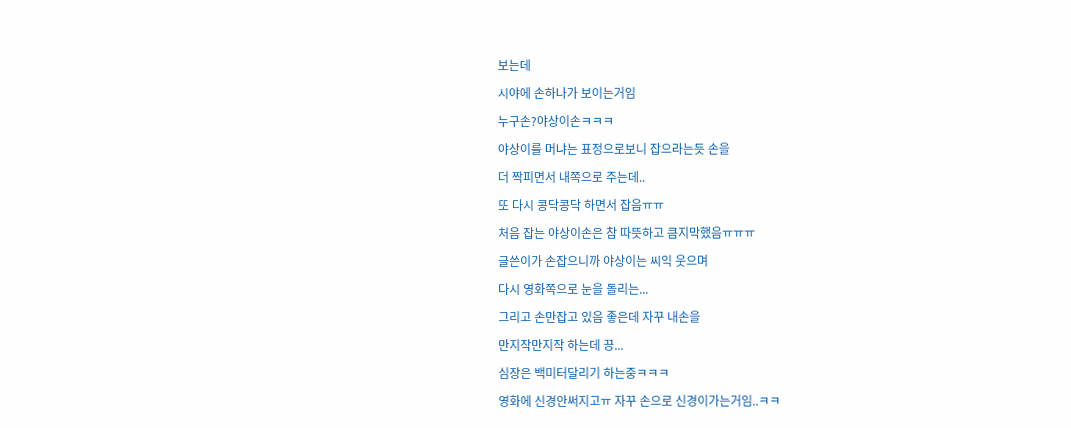보는데

시야에 손하나가 보이는거임

누구손?야상이손ㅋㅋㅋ

야상이를 머냐는 표정으로보니 잡으라는듯 손을

더 짝피면서 내쪽으로 주는데..

또 다시 콩닥콩닥 하면서 잡음ㅠㅠ

처음 잡는 야상이손은 참 따뜻하고 큼지막했음ㅠㅠㅠ

글쓴이가 손잡으니까 야상이는 씨익 웃으며

다시 영화쪽으로 눈을 돌리는...

그리고 손만잡고 있음 좋은데 자꾸 내손을

만지작만지작 하는데 끙...

심장은 백미터달리기 하는중ㅋㅋㅋ

영화에 신경안써지고ㅠ 자꾸 손으로 신경이가는거임..ㅋㅋ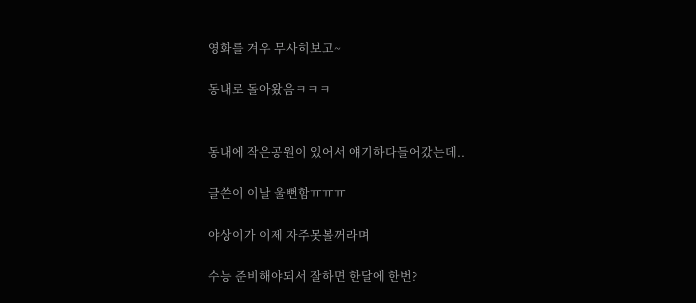영화를 겨우 무사히보고~

동내로 돌아왔음ㅋㅋㅋ


동내에 작은공원이 있어서 얘기하다들어갔는데..

글쓴이 이날 울뻔함ㅠㅠㅠ

야상이가 이제 자주못볼꺼라며

수능 준비해야되서 잘하면 한달에 한번?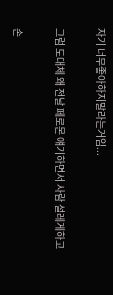자기 너무좋아하지말라는거임...

그럼 도대체 왜 전날 페로몬 얘기하면서 사람 설레게하고

손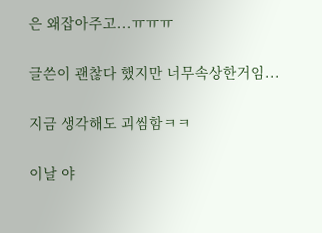은 왜잡아주고...ㅠㅠㅠ

글쓴이 괜찮다 했지만 너무속상한거임...

지금 생각해도 괴씸함ㅋㅋ

이날 야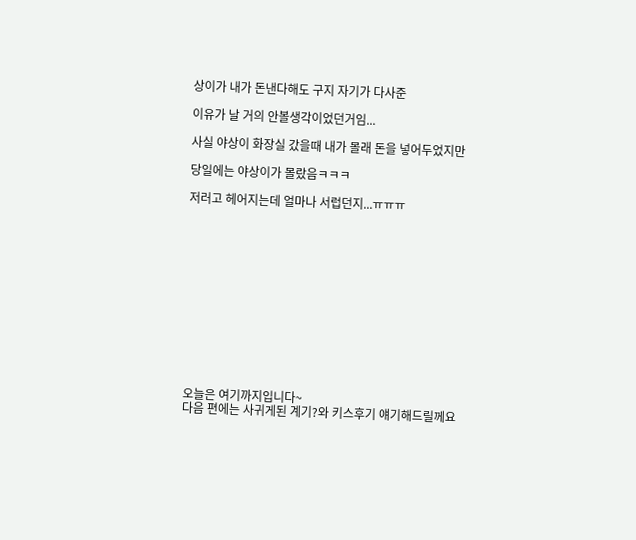상이가 내가 돈낸다해도 구지 자기가 다사준

이유가 날 거의 안볼생각이었던거임...

사실 야상이 화장실 갔을때 내가 몰래 돈을 넣어두었지만

당일에는 야상이가 몰랐음ㅋㅋㅋ

저러고 헤어지는데 얼마나 서럽던지...ㅠㅠㅠ













오늘은 여기까지입니다~
다음 편에는 사귀게된 계기?와 키스후기 얘기해드릴께요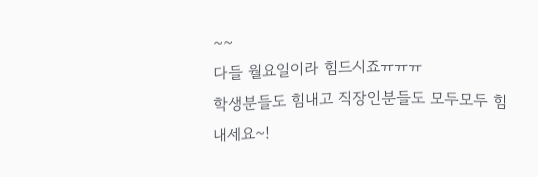~~
다들 월요일이라 힘드시죠ㅠㅠㅠ
학생분들도 힘내고 직장인분들도 모두모두 힘내세요~!